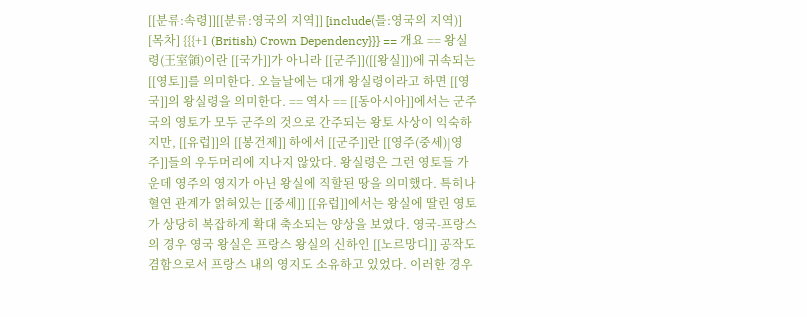[[분류:속령]][[분류:영국의 지역]] [include(틀:영국의 지역)] [목차] {{{+1 (British) Crown Dependency}}} == 개요 == 왕실령(王室領)이란 [[국가]]가 아니라 [[군주]]([[왕실]])에 귀속되는 [[영토]]를 의미한다. 오늘날에는 대개 왕실령이라고 하면 [[영국]]의 왕실령을 의미한다. == 역사 == [[동아시아]]에서는 군주국의 영토가 모두 군주의 것으로 간주되는 왕토 사상이 익숙하지만, [[유럽]]의 [[봉건제]] 하에서 [[군주]]란 [[영주(중세)|영주]]들의 우두머리에 지나지 않았다. 왕실령은 그런 영토들 가운데 영주의 영지가 아닌 왕실에 직할된 땅을 의미했다. 특히나 혈연 관계가 얽혀있는 [[중세]] [[유럽]]에서는 왕실에 딸린 영토가 상당히 복잡하게 확대 축소되는 양상을 보였다. 영국-프랑스의 경우 영국 왕실은 프랑스 왕실의 신하인 [[노르망디]] 공작도 겸함으로서 프랑스 내의 영지도 소유하고 있었다. 이러한 경우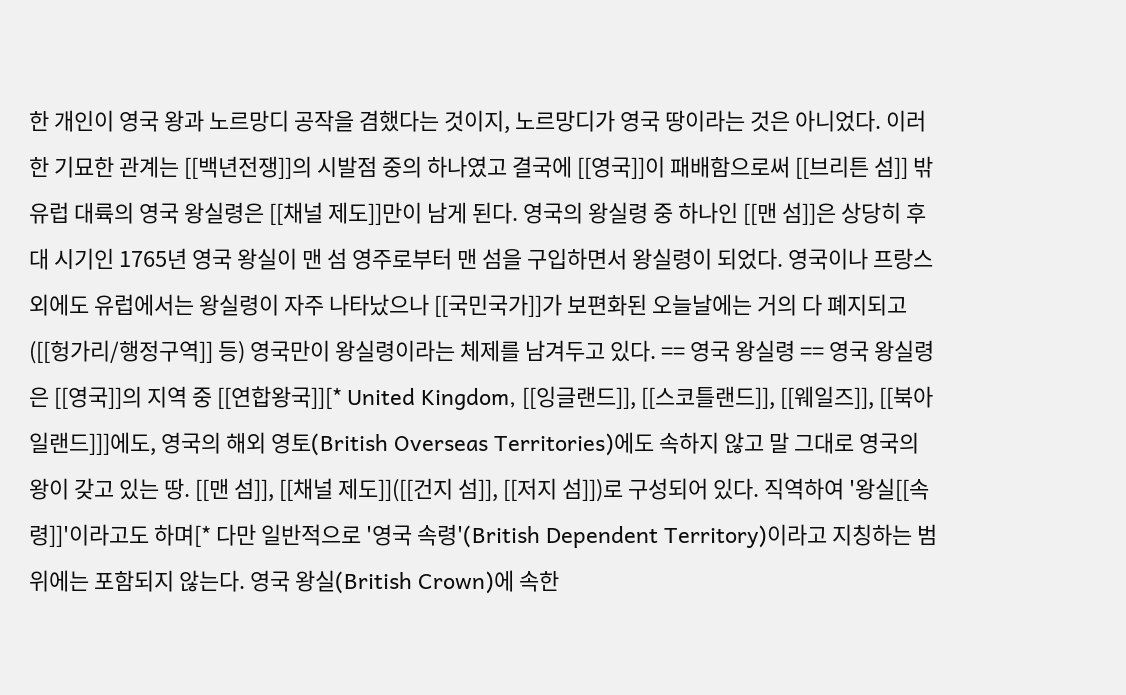한 개인이 영국 왕과 노르망디 공작을 겸했다는 것이지, 노르망디가 영국 땅이라는 것은 아니었다. 이러한 기묘한 관계는 [[백년전쟁]]의 시발점 중의 하나였고 결국에 [[영국]]이 패배함으로써 [[브리튼 섬]] 밖 유럽 대륙의 영국 왕실령은 [[채널 제도]]만이 남게 된다. 영국의 왕실령 중 하나인 [[맨 섬]]은 상당히 후대 시기인 1765년 영국 왕실이 맨 섬 영주로부터 맨 섬을 구입하면서 왕실령이 되었다. 영국이나 프랑스 외에도 유럽에서는 왕실령이 자주 나타났으나 [[국민국가]]가 보편화된 오늘날에는 거의 다 폐지되고([[헝가리/행정구역]] 등) 영국만이 왕실령이라는 체제를 남겨두고 있다. == 영국 왕실령 == 영국 왕실령은 [[영국]]의 지역 중 [[연합왕국]][* United Kingdom, [[잉글랜드]], [[스코틀랜드]], [[웨일즈]], [[북아일랜드]]]에도, 영국의 해외 영토(British Overseas Territories)에도 속하지 않고 말 그대로 영국의 왕이 갖고 있는 땅. [[맨 섬]], [[채널 제도]]([[건지 섬]], [[저지 섬]])로 구성되어 있다. 직역하여 '왕실[[속령]]'이라고도 하며[* 다만 일반적으로 '영국 속령'(British Dependent Territory)이라고 지칭하는 범위에는 포함되지 않는다. 영국 왕실(British Crown)에 속한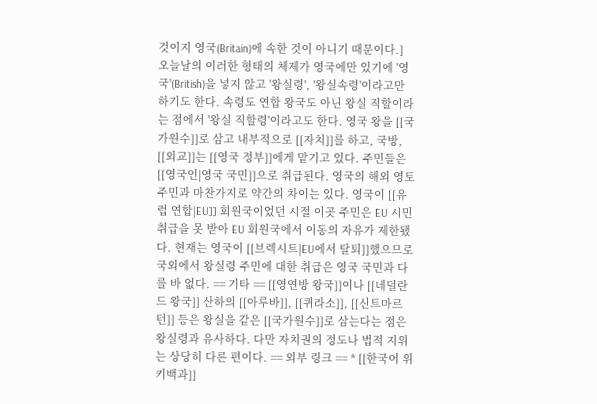것이지 영국(Britain)에 속한 것이 아니기 때문이다.] 오늘날의 이러한 형태의 체제가 영국에만 있기에 '영국'(British)을 넣지 않고 '왕실령', '왕실속령'이라고만 하기도 한다. 속령도 연합 왕국도 아닌 왕실 직할이라는 점에서 '왕실 직할령'이라고도 한다. 영국 왕을 [[국가원수]]로 삼고 내부적으로 [[자치]]를 하고, 국방, [[외교]]는 [[영국 정부]]에게 맡기고 있다. 주민들은 [[영국인|영국 국민]]으로 취급된다. 영국의 해외 영토 주민과 마찬가지로 약간의 차이는 있다. 영국이 [[유럽 연합|EU]] 회원국이었던 시절 이곳 주민은 EU 시민 취급을 못 받아 EU 회원국에서 이동의 자유가 제한됐다. 현재는 영국이 [[브렉시트|EU에서 탈퇴]]했으므로 국외에서 왕실령 주민에 대한 취급은 영국 국민과 다를 바 없다. == 기타 == [[영연방 왕국]]이나 [[네덜란드 왕국]] 산하의 [[아루바]], [[퀴라소]], [[신트마르턴]] 등은 왕실을 같은 [[국가원수]]로 삼는다는 점은 왕실령과 유사하다. 다만 자치권의 정도나 법적 지위는 상당히 다른 편이다. == 외부 링크 == * [[한국어 위키백과]]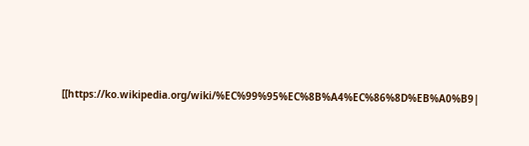[[https://ko.wikipedia.org/wiki/%EC%99%95%EC%8B%A4%EC%86%8D%EB%A0%B9|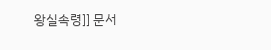왕실속령]] 문서